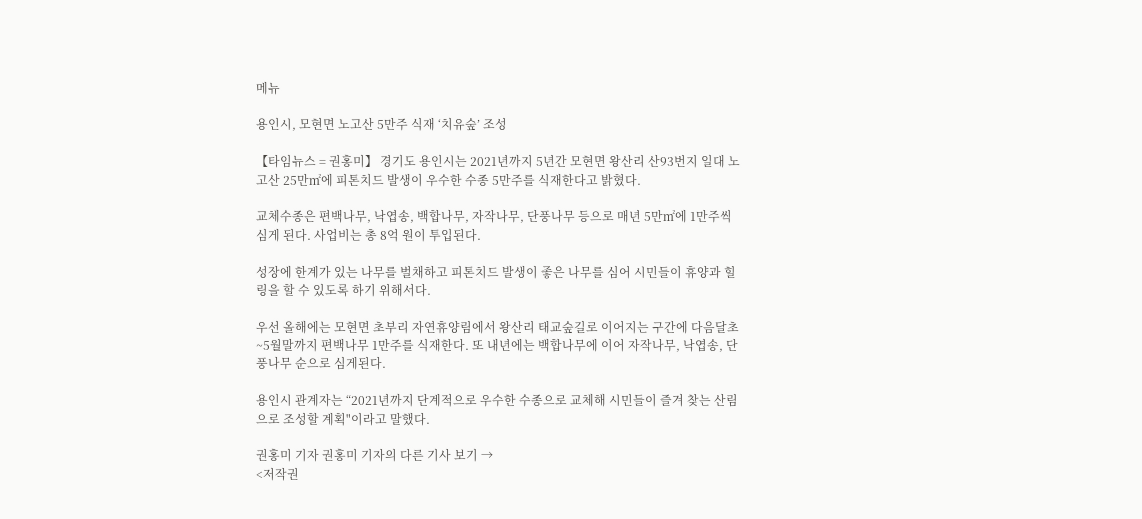메뉴

용인시, 모현면 노고산 5만주 식재 ‘치유숲’ 조성

【타임뉴스 = 권홍미】 경기도 용인시는 2021년까지 5년간 모현면 왕산리 산93번지 일대 노고산 25만㎡에 피톤치드 발생이 우수한 수종 5만주를 식재한다고 밝혔다.

교체수종은 편백나무, 낙엽송, 백합나무, 자작나무, 단풍나무 등으로 매년 5만㎡에 1만주씩 심게 된다. 사업비는 총 8억 원이 투입된다.

성장에 한계가 있는 나무를 벌채하고 피톤치드 발생이 좋은 나무를 심어 시민들이 휴양과 힐링을 할 수 있도록 하기 위해서다.

우선 올해에는 모현면 초부리 자연휴양림에서 왕산리 태교숲길로 이어지는 구간에 다음달초~5월말까지 편백나무 1만주를 식재한다. 또 내년에는 백합나무에 이어 자작나무, 낙엽송, 단풍나무 순으로 심게된다.

용인시 관계자는 “2021년까지 단계적으로 우수한 수종으로 교체해 시민들이 즐겨 찾는 산림으로 조성할 계획"이라고 말했다.

권홍미 기자 권홍미 기자의 다른 기사 보기 →
<저작권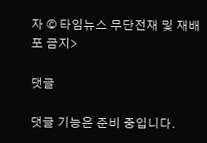자 © 타임뉴스 무단전재 및 재배포 금지>

댓글

댓글 기능은 준비 중입니다.